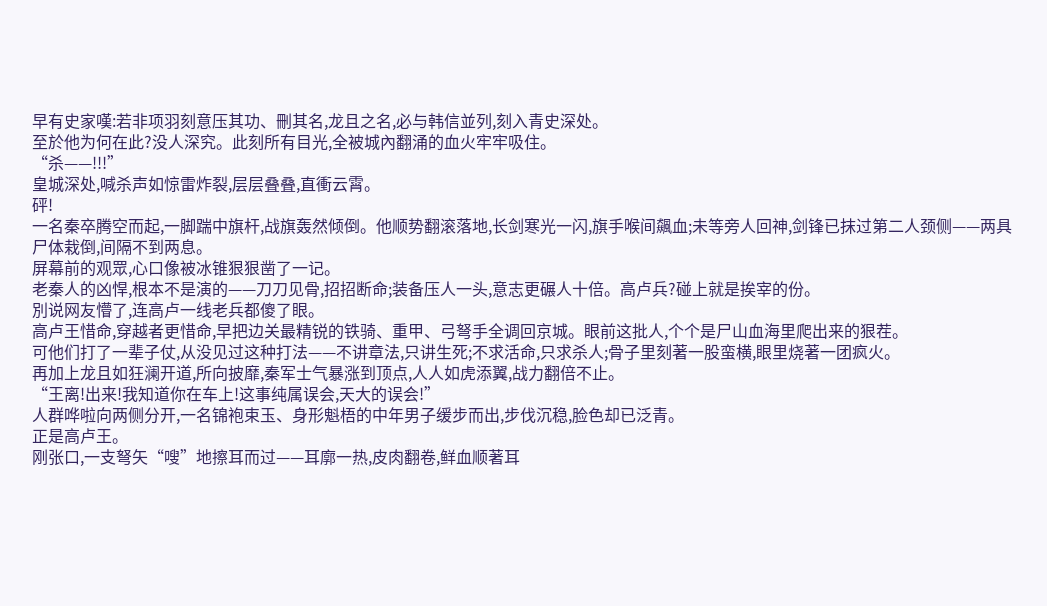早有史家嘆:若非项羽刻意压其功、刪其名,龙且之名,必与韩信並列,刻入青史深处。
至於他为何在此?没人深究。此刻所有目光,全被城內翻涌的血火牢牢吸住。
“杀——!!!”
皇城深处,喊杀声如惊雷炸裂,层层叠叠,直衝云霄。
砰!
一名秦卒腾空而起,一脚踹中旗杆,战旗轰然倾倒。他顺势翻滚落地,长剑寒光一闪,旗手喉间飆血;未等旁人回神,剑锋已抹过第二人颈侧——两具尸体栽倒,间隔不到两息。
屏幕前的观眾,心口像被冰锥狠狠凿了一记。
老秦人的凶悍,根本不是演的——刀刀见骨,招招断命;装备压人一头,意志更碾人十倍。高卢兵?碰上就是挨宰的份。
別说网友懵了,连高卢一线老兵都傻了眼。
高卢王惜命,穿越者更惜命,早把边关最精锐的铁骑、重甲、弓弩手全调回京城。眼前这批人,个个是尸山血海里爬出来的狠茬。
可他们打了一辈子仗,从没见过这种打法——不讲章法,只讲生死;不求活命,只求杀人;骨子里刻著一股蛮横,眼里烧著一团疯火。
再加上龙且如狂澜开道,所向披靡,秦军士气暴涨到顶点,人人如虎添翼,战力翻倍不止。
“王离!出来!我知道你在车上!这事纯属误会,天大的误会!”
人群哗啦向两侧分开,一名锦袍束玉、身形魁梧的中年男子缓步而出,步伐沉稳,脸色却已泛青。
正是高卢王。
刚张口,一支弩矢“嗖”地擦耳而过——耳廓一热,皮肉翻卷,鲜血顺著耳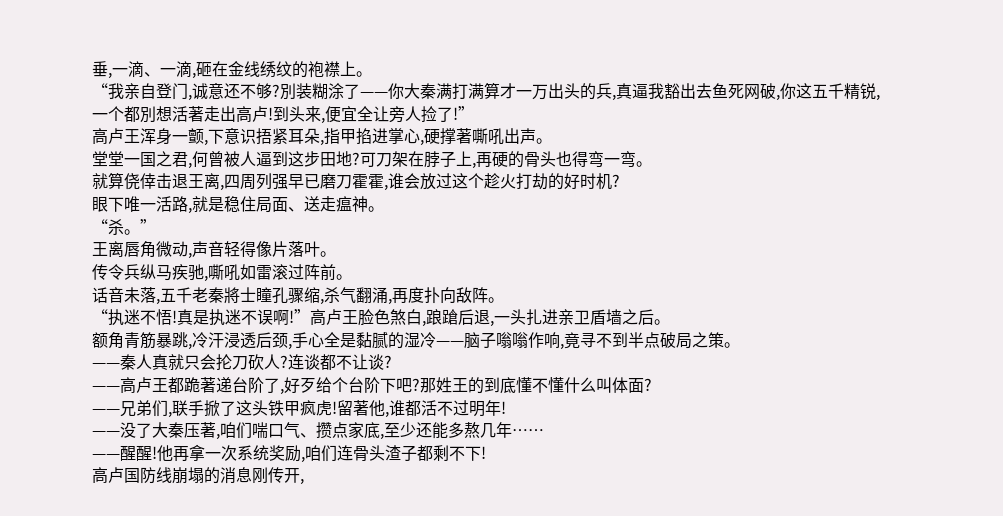垂,一滴、一滴,砸在金线绣纹的袍襟上。
“我亲自登门,诚意还不够?別装糊涂了——你大秦满打满算才一万出头的兵,真逼我豁出去鱼死网破,你这五千精锐,一个都別想活著走出高卢!到头来,便宜全让旁人捡了!”
高卢王浑身一颤,下意识捂紧耳朵,指甲掐进掌心,硬撑著嘶吼出声。
堂堂一国之君,何曾被人逼到这步田地?可刀架在脖子上,再硬的骨头也得弯一弯。
就算侥倖击退王离,四周列强早已磨刀霍霍,谁会放过这个趁火打劫的好时机?
眼下唯一活路,就是稳住局面、送走瘟神。
“杀。”
王离唇角微动,声音轻得像片落叶。
传令兵纵马疾驰,嘶吼如雷滚过阵前。
话音未落,五千老秦將士瞳孔骤缩,杀气翻涌,再度扑向敌阵。
“执迷不悟!真是执迷不误啊!”高卢王脸色煞白,踉蹌后退,一头扎进亲卫盾墙之后。
额角青筋暴跳,冷汗浸透后颈,手心全是黏腻的湿冷——脑子嗡嗡作响,竟寻不到半点破局之策。
——秦人真就只会抡刀砍人?连谈都不让谈?
——高卢王都跪著递台阶了,好歹给个台阶下吧?那姓王的到底懂不懂什么叫体面?
——兄弟们,联手掀了这头铁甲疯虎!留著他,谁都活不过明年!
——没了大秦压著,咱们喘口气、攒点家底,至少还能多熬几年……
——醒醒!他再拿一次系统奖励,咱们连骨头渣子都剩不下!
高卢国防线崩塌的消息刚传开,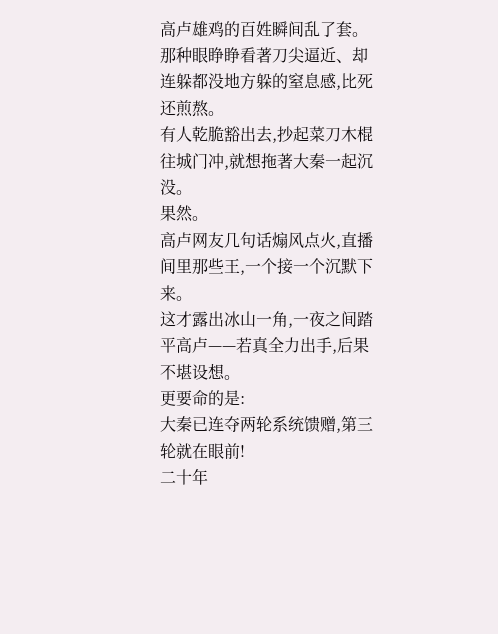高卢雄鸡的百姓瞬间乱了套。
那种眼睁睁看著刀尖逼近、却连躲都没地方躲的窒息感,比死还煎熬。
有人乾脆豁出去,抄起菜刀木棍往城门冲,就想拖著大秦一起沉没。
果然。
高卢网友几句话煽风点火,直播间里那些王,一个接一个沉默下来。
这才露出冰山一角,一夜之间踏平高卢——若真全力出手,后果不堪设想。
更要命的是:
大秦已连夺两轮系统馈赠,第三轮就在眼前!
二十年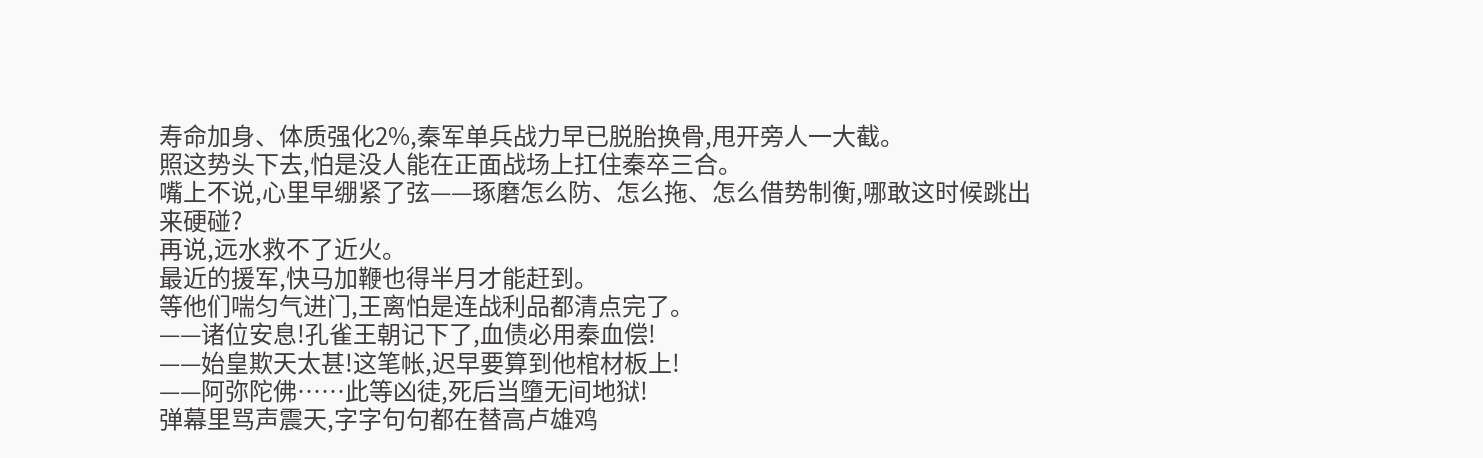寿命加身、体质强化2%,秦军单兵战力早已脱胎换骨,甩开旁人一大截。
照这势头下去,怕是没人能在正面战场上扛住秦卒三合。
嘴上不说,心里早绷紧了弦——琢磨怎么防、怎么拖、怎么借势制衡,哪敢这时候跳出来硬碰?
再说,远水救不了近火。
最近的援军,快马加鞭也得半月才能赶到。
等他们喘匀气进门,王离怕是连战利品都清点完了。
——诸位安息!孔雀王朝记下了,血债必用秦血偿!
——始皇欺天太甚!这笔帐,迟早要算到他棺材板上!
——阿弥陀佛……此等凶徒,死后当墮无间地狱!
弹幕里骂声震天,字字句句都在替高卢雄鸡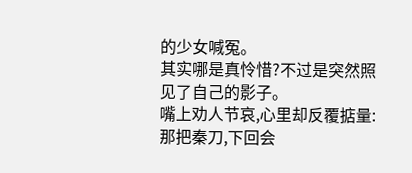的少女喊冤。
其实哪是真怜惜?不过是突然照见了自己的影子。
嘴上劝人节哀,心里却反覆掂量:那把秦刀,下回会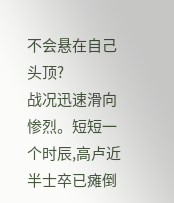不会悬在自己头顶?
战况迅速滑向惨烈。短短一个时辰,高卢近半士卒已瘫倒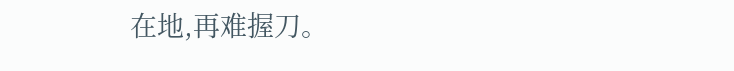在地,再难握刀。